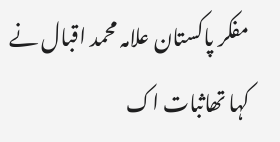مفکر پاکستان علامہ محمد اقبال نے کہا تھاثبات اک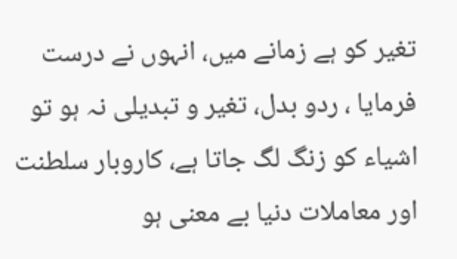تغیر کو ہے زمانے میں، انہوں نے درست فرمایا ، ردو بدل، تغیر و تبدیلی نہ ہو تو اشیاء کو زنگ لگ جاتا ہے، کاروبار سلطنت اور معاملات دنیا بے معنی ہو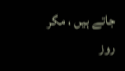جاتے ہیں ، مگر روز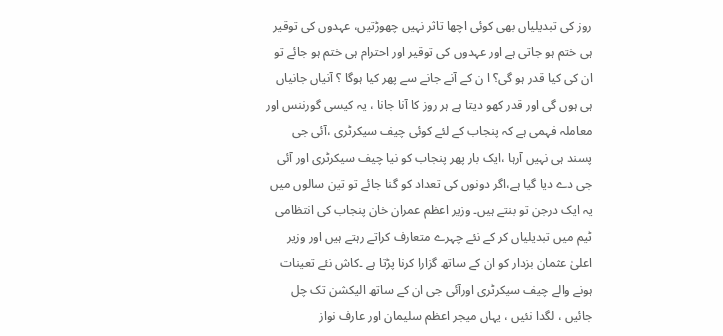روز کی تبدیلیاں بھی کوئی اچھا تاثر نہیں چھوڑتیں، عہدوں کی توقیر ہی ختم ہو جاتی ہے اور عہدوں کی توقیر اور احترام ہی ختم ہو جائے تو ان کی کیا قدر ہو گی؟ ا ن کے آنے جانے سے پھر کیا ہوگا ؟ آنیاں جانیاں ہی ہوں گی اور قدر کھو دیتا ہے ہر روز کا آنا جانا ، یہ کیسی گورننس اور معاملہ فہمی ہے کہ پنجاب کے لئے کوئی چیف سیکرٹری ،آئی جی پسند ہی نہیں آرہا ،ایک بار پھر پنجاب کو نیا چیف سیکرٹری اور آئی جی دے دیا گیا ہے،اگر دونوں کی تعداد کو گنا جائے تو تین سالوں میں یہ ایک درجن تو بنتے ہیں۔ وزیر اعظم عمران خان پنجاب کی انتظامی ٹیم میں تبدیلیاں کر کے نئے چہرے متعارف کراتے رہتے ہیں اور وزیر اعلیٰ عثمان بزدار کو ان کے ساتھ گزارا کرنا پڑتا ہے ۔کاش نئے تعینات ہونے والے چیف سیکرٹری اورآئی جی ان کے ساتھ الیکشن تک چل جائیں ، لگدا نئیں ، یہاں میجر اعظم سلیمان اور عارف نواز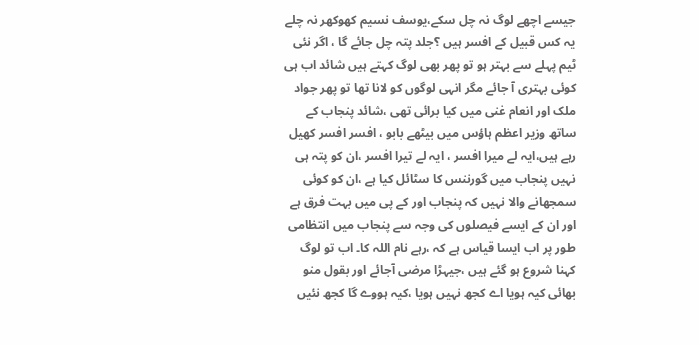جیسے اچھے لوگ نہ چل سکے،یوسف نسیم کھوکھر نہ چلے یہ کس قبیل کے افسر ہیں ؟جلد پتہ چل جائے گا ، اگر نئی ٹیم پہلے سے بہتر ہو تو پھر بھی لوگ کہتے ہیں شائد اب ہی کوئی بہتری آ جائے مگر انہی لوگوں کو لانا تھا تو پھر جواد ملک اور انعام غنی میں کیا برائی تھی ،شائد پنجاب کے ساتھ وزیر اعظم ہاؤس میں بیٹھے بابو ، افسر افسر کھیل رہے ہیں،ایہ لے میرا افسر ، ایہ لے تیرا افسر ،ان کو پتہ ہی نہیں پنجاب میں گورننس کا سٹائل کیا ہے ،ان کو کوئی سمجھانے والا نہیں کہ پنجاب اور کے پی میں بہت فرق ہے اور ان کے ایسے فیصلوں کی وجہ سے پنجاب میں انتظامی طور پر اب ایسا قیاس ہے کہ ،رہے نام اللہ کا۔ اب تو لوگ کہنا شروع ہو گئے ہیں ،جیہڑا مرضی آجائے اور بقول منو بھائی کیہ ہویا اے کجھ نہیں ہویا ،کیہ ہووے گا کجھ نئیں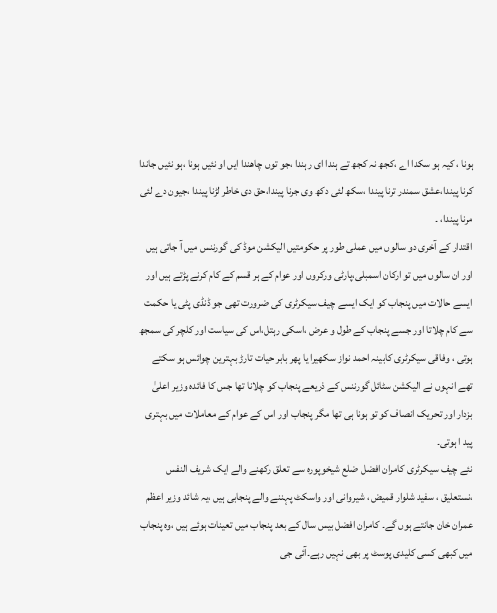ہونا ، کیہ ہو سکدا اے ،کجھ نہ کجھ تے ہندا ای رہندا ،جو توں چاھندا ایں او نئیں ہونا ،ہو نئیں جاندا کرنا پیندا،عشق سمندر ترنا پیندا ،سکھ لئی دکھ وی جرنا پیندا،حق دی خاطر لڑنا پیندا ،جیون دے لئی مرنا پیندا، ۔
اقتدار کے آخری دو سالوں میں عملی طور پر حکومتیں الیکشن موڈ کی گورننس میں آ جاتی ہیں اور ان سالوں میں تو ارکان اسمبلی،پارٹی ورکروں اور عوام کے ہر قسم کے کام کرنے پڑتے ہیں اور ایسے حالات میں پنجاب کو ایک ایسے چیف سیکرٹری کی ضرورت تھی جو ڈنڈی پٹی یا حکمت سے کام چلاتا اور جسے پنجاب کے طول و عرض ،اسکی رہتل،اس کی سیاست اور کلچر کی سمجھ ہوتی ، وفاقی سیکرٹری کابینہ احمد نواز سکھیرا یا پھر بابر حیات تارڑ بہترین چوائس ہو سکتے تھے انہوں نے الیکشن سٹائل گورننس کے ذریعے پنجاب کو چلانا تھا جس کا فائدہ وزیر اعلیٰ بزدار اور تحریک انصاف کو تو ہونا ہی تھا مگر پنجاب اور اس کے عوام کے معاملات میں بہتری پید ا ہوتی۔
نئے چیف سیکرٹری کامران افضل ضلع شیخوپورہ سے تعلق رکھنے والے ایک شریف النفس ،نستعلیق ، سفید شلوار قمیض ، شیروانی اور واسکٹ پہننے والے پنجابی ہیں ،یہ شائد وزیر اعظم عمران خان جانتے ہوں گے۔ کامران افضل بیس سال کے بعد پنجاب میں تعینات ہوئے ہیں ،وہ پنجاب میں کبھی کسی کلیدی پوسٹ پر بھی نہیں رہے۔آئی جی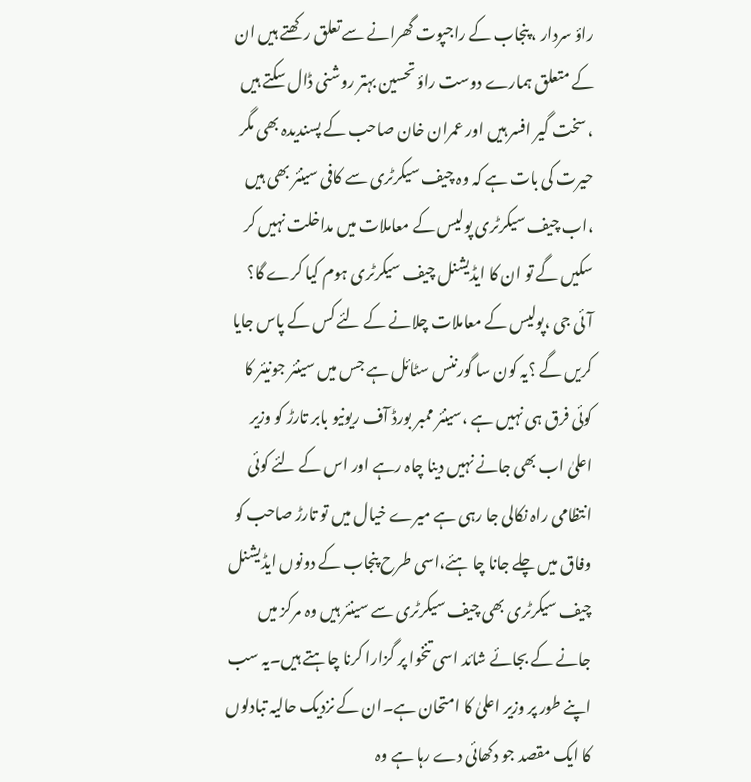راؤ سردار ، پنجاب کے راجپوت گھرانے سے تعلق رکھتے ہیں ان کے متعلق ہمارے دوست راؤ تحسین بہتر روشنی ڈال سکتے ہیں ، سخت گیر افسر ہیں اور عمران خان صاحب کے پسندیدہ بھی مگر حیرت کی بات ہے کہ وہ چیف سیکرٹری سے کافی سینئر بھی ہیں ،اب چیف سیکرٹری پولیس کے معاملات میں مداخلت نہیں کر سکیں گے تو ان کا ایڈیشنل چیف سیکرٹری ہوم کیا کرے گا؟ آئی جی ،پولیس کے معاملات چلانے کے لئے کس کے پاس جایا کریں گے ؟یہ کون سا گورننس سٹائل ہے جس میں سینئر جونیئر کا کوئی فرق ہی نہیں ہے ،سینئر ممبر بورڈ آف ریونیو بابر تارڑ کو وزیر اعلیٰ اب بھی جانے نہیں دینا چاہ رہے اور اس کے لئے کوئی انتظامی راہ نکالی جا رہی ہے میرے خیال میں تو تارڑ صاحب کو وفاق میں چلے جانا چا ہئے،اسی طرح پنجاب کے دونوں ایڈیشنل چیف سیکرٹری بھی چیف سیکرٹری سے سینئر ہیں وہ مرکز میں جانے کے بجائے شائد اسی تنخوا پر گزارا کرنا چاہتے ہیں۔یہ سب اپنے طور پر وزیر اعلیٰ کا امتحان ہے۔ان کے نزدیک حالیہ تبادلوں کا ایک مقصد جو دکھائی دے رہا ہے وہ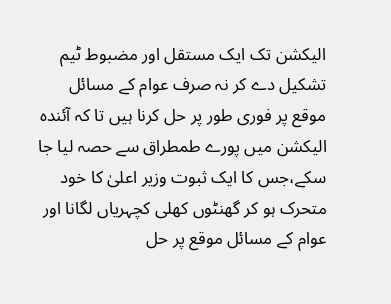الیکشن تک ایک مستقل اور مضبوط ٹیم تشکیل دے کر نہ صرف عوام کے مسائل موقع پر فوری طور پر حل کرنا ہیں تا کہ آئندہ الیکشن میں پورے طمطراق سے حصہ لیا جا سکے،جس کا ایک ثبوت وزیر اعلیٰ کا خود متحرک ہو کر گھنٹوں کھلی کچہریاں لگانا اور عوام کے مسائل موقع پر حل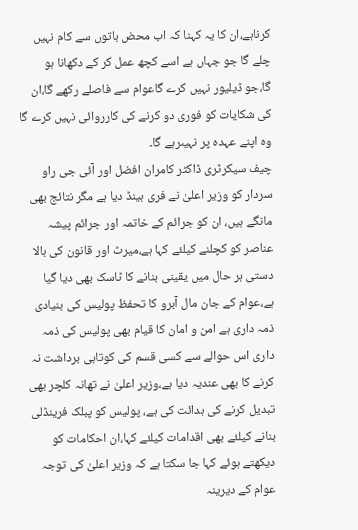کرناہے،ان کا یہ کہنا کہ اب محض باتوں سے کام نہیں چلے گا جو جہاں ہے اسے کچھ عمل کر کے دکھانا ہو گا،جو ڈیلیور نہیں کرے گاعوام سے فاصلے رکھے گا،ان کی شکایات کو فوری دو کرنے کی کارروائی نہیں کرے گا وہ اپنے عہدہ پر نہیںرہے گا۔
چیف سیکرٹری ڈاکٹر کامران افضل اور آئی جی راو سردار کو وزیر اعلیٰ نے فری ہینڈ دیا ہے مگر نتائج بھی مانگے ہیں، ان کو جرائم کے خاتمہ اور جرائم پیشہ عناصر کو کچلنے کیلئے کہا ہے،میرٹ اور قانون کی بالا دستی ہر حال میں یقینی بنانے کا ٹاسک بھی دیا گیا ہے،عوام کے جان مال آبرو کا تحفظ پولیس کی بنیادی ذمہ داری ہے امن و امان کا قیام بھی پولیس کی ذمہ داری اس حوالے سے کسی قسم کی کوتاہی برداشت نہ کرنے کا بھی عندیہ دیا ہے،وزیر اعلیٰ نے تھانہ کلچر بھی تبدیل کرنے کی ہدائت کی ہے، پولیس کو پبلک فرینڈلی بنانے کیلئے بھی اقدامات کیلئے کہا،ان احکامات کو دیکھتے ہوئے کہا جا سکتا ہے کہ وزیر اعلیٰ کی توجہ عوام کے دیرینہ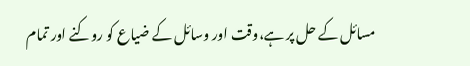مسائل کے حل پر ہے،وقت اور وسائل کے ضیاع کو روکنے اور تمام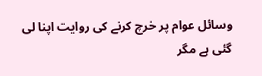وسائل عوام پر خرچ کرنے کی روایت اپنا لی گئی ہے مگر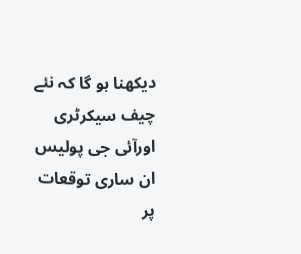دیکھنا ہو گا کہ نئے چیف سیکرٹری اورآئی جی پولیس ان ساری توقعات پر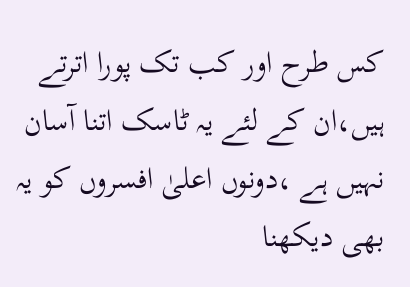کس طرح اور کب تک پورا اترتے ہیں،ان کے لئے یہ ٹاسک اتنا آسان نہیں ہے ،دونوں اعلیٰ افسروں کو یہ بھی دیکھنا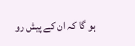ہو گا کہ ان کے پیش رو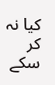کیا نہ کر سکے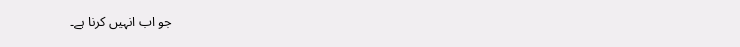جو اب انہیں کرنا ہے۔